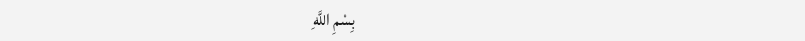بِسْمِ اللَّهِ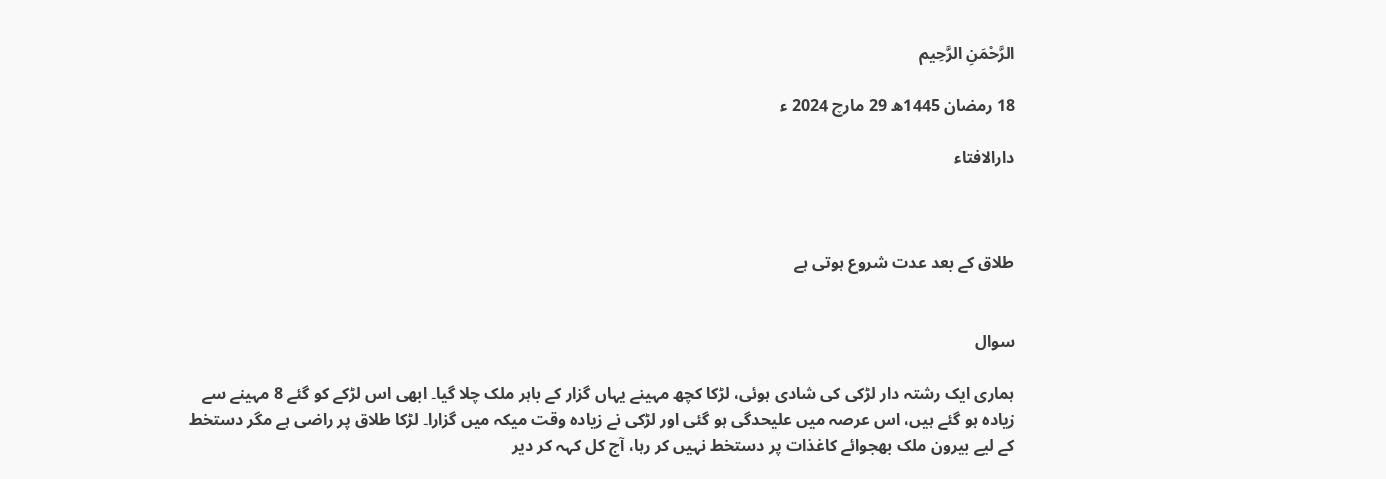الرَّحْمَنِ الرَّحِيم

18 رمضان 1445ھ 29 مارچ 2024 ء

دارالافتاء



طلاق کے بعد عدت شروع ہوتی ہے


سوال

ہماری ایک رشتہ دار لڑکی کی شادی ہوئی، لڑکا کچھ مہینے یہاں گزار کے باہر ملک چلا گیا۔ ابھی اس لڑکے کو گئے 8 مہینے سے زیادہ ہو گئے ہیں، اس عرصہ میں علیحدگی ہو گئی اور لڑکی نے زیادہ وقت میکہ میں گزارا۔ لڑکا طلاق پر راضی ہے مگر دستخط کے لیے بیرون ملک بھجوائے کاغذات پر دستخط نہیں کر رہا، آج کل کہہ کر دیر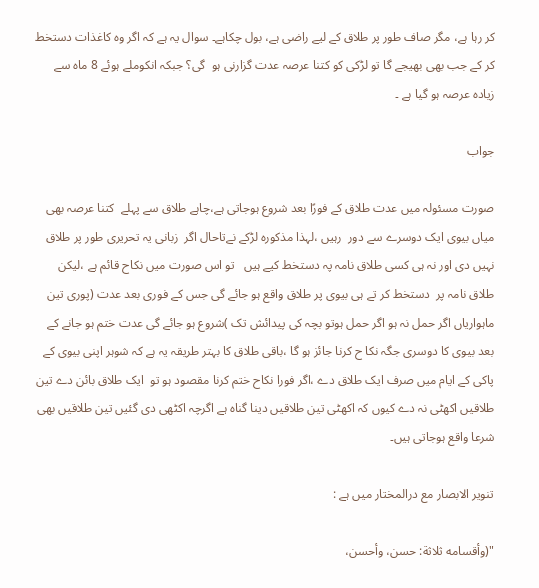کر رہا ہے، مگر صاف طور پر طلاق کے لیے راضی ہے، بول چکاہے۔ سوال یہ ہے کہ اگر وہ کاغذات دستخط کر کے جب بھی بھیجے گا تو لڑکی کو کتنا عرصہ عدت گزارنی ہو  گی؟ جبکہ انکوملے ہوئے 8 ماہ سے زیادہ عرصہ ہو گیا ہے ۔

جواب

صورت مسئولہ میں عدت طلاق کے فورًا بعد شروع ہوجاتی ہے،چاہے طلاق سے پہلے  کتنا عرصہ بھی میاں بیوی ایک دوسرے سے دور  رہیں ،لہذا مذکورہ لڑکے نےتاحال اگر  زبانی یہ تحریری طور پر طلاق نہیں دی اور نہ ہی کسی طلاق نامہ پہ دستخط کیے ہیں   تو اس صورت میں نکاح قائم ہے ،لیکن طلاق نامہ پر  دستخط کر تے ہی بیوی پر طلاق واقع ہو جائے گی جس کے فوری بعد عدت (پوری تین ماہواریاں اگر حمل نہ ہو اگر حمل ہوتو بچہ کی پیدائش تک )شروع ہو جائے گی عدت ختم ہو جانے کے بعد بیوی کا دوسری جگہ نکا ح کرنا جائز ہو گا ،باقی طلاق کا بہتر طریقہ یہ ہے کہ شوہر اپنی بیوی کے پاکی کے ایام میں صرف ایک طلاق دے ،اگر فورا نکاح ختم کرنا مقصود ہو تو  ایک طلاق بائن دے تین طلاقیں اکھٹی نہ دے کیوں کہ اکھٹی تین طلاقیں دینا گناہ ہے اگرچہ اکٹھی دی گئیں تین طلاقیں بھی شرعا واقع ہوجاتی ہیں۔

تنویر الابصار مع درالمختار میں ہے :

"(وأقسامه ثلاثة: حسن، وأحسن،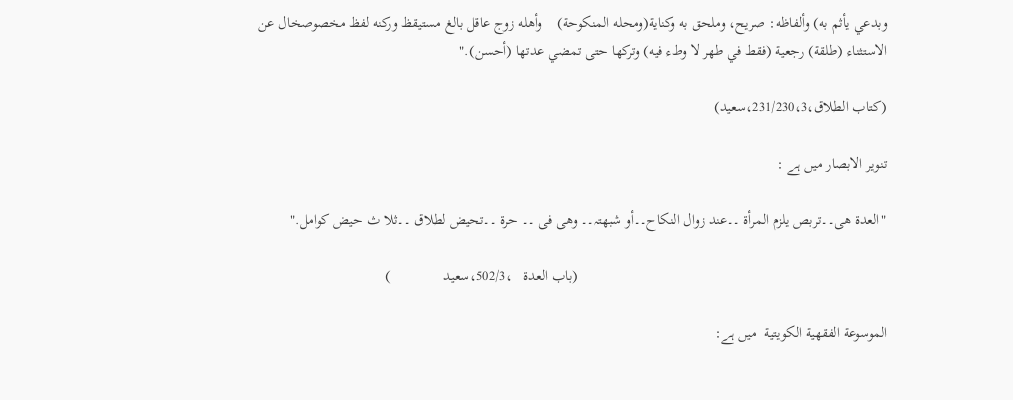وبدعي يأثم به) وألفاظه: صريح، وملحق به وكناية(ومحله المنكوحة)    وأهله زوج عاقل بالغ مستيقظ وركنه لفظ مخصوصخال عن الاستثناء (طلقة) رجعية (فقط في طهر لا وطء فيه) وتركها حتى تمضي عدتها (أحسن)."

(كتاب الطلاق،231/230،3،سعید)

تنویر الابصار میں ہے :

"العدۃ ھی۔۔تربص یلزم المرأۃ ۔۔عند زوال النکاح۔۔أو شبھتہ۔۔ وھی فی ۔۔ حرۃ ۔۔تحیض لطلاق ۔۔ثلا ث حیض کوامل."

                                                                                  (باب العدۃ   ،502/3،سعید              )

الموسوعة الفقهية الكويتية  میں ہے: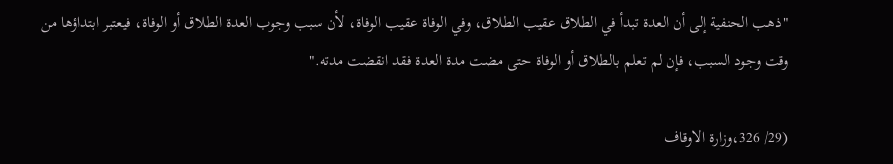"ذهب الحنفية إلى أن العدة تبدأ في الطلاق عقيب الطلاق، وفي الوفاة عقيب الوفاة، لأن سبب وجوب العدة الطلاق أو الوفاة، فيعتبر ابتداؤها من وقت وجود السبب، فإن لم تعلم بالطلاق أو الوفاة حتى مضت مدة العدة فقد انقضت مدته."

(29/ 326،وزارۃ الاوقاف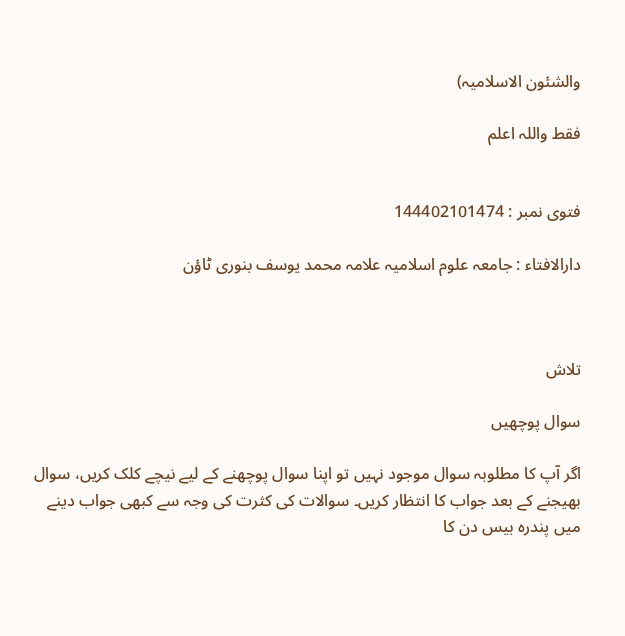والشئون الاسلامیہ)

فقط واللہ اعلم


فتوی نمبر : 144402101474

دارالافتاء : جامعہ علوم اسلامیہ علامہ محمد یوسف بنوری ٹاؤن



تلاش

سوال پوچھیں

اگر آپ کا مطلوبہ سوال موجود نہیں تو اپنا سوال پوچھنے کے لیے نیچے کلک کریں، سوال بھیجنے کے بعد جواب کا انتظار کریں۔ سوالات کی کثرت کی وجہ سے کبھی جواب دینے میں پندرہ بیس دن کا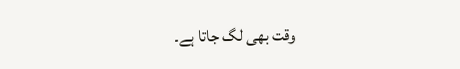وقت بھی لگ جاتا ہے۔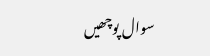سوال پوچھیں